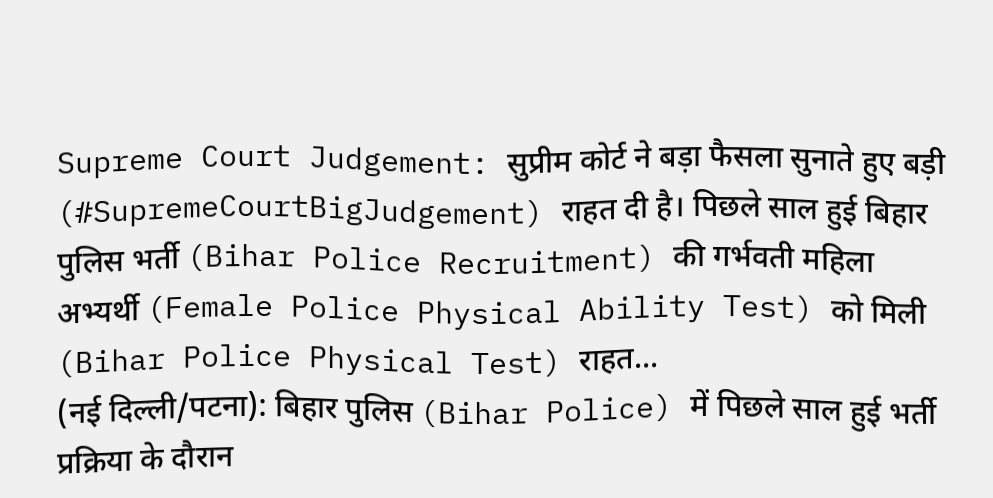Supreme Court Judgement: सुप्रीम कोर्ट ने बड़ा फैसला सुनाते हुए बड़ी (#SupremeCourtBigJudgement) राहत दी है। पिछले साल हुई बिहार पुलिस भर्ती (Bihar Police Recruitment) की गर्भवती महिला अभ्यर्थी (Female Police Physical Ability Test) को मिली (Bihar Police Physical Test) राहत...
(नई दिल्ली/पटना): बिहार पुलिस (Bihar Police) में पिछले साल हुई भर्ती प्रक्रिया के दौरान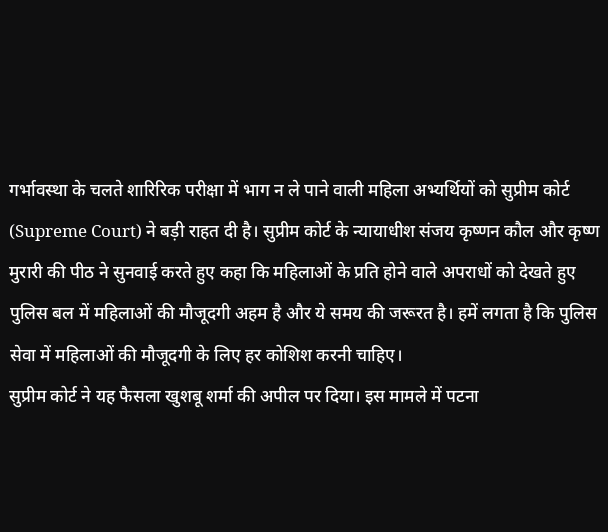गर्भावस्था के चलते शारिरिक परीक्षा में भाग न ले पाने वाली महिला अभ्यर्थियों को सुप्रीम कोर्ट (Supreme Court) ने बड़ी राहत दी है। सुप्रीम कोर्ट के न्यायाधीश संजय कृष्णन कौल और कृष्ण मुरारी की पीठ ने सुनवाई करते हुए कहा कि महिलाओं के प्रति होने वाले अपराधों को देखते हुए पुलिस बल में महिलाओं की मौजूदगी अहम है और ये समय की जरूरत है। हमें लगता है कि पुलिस सेवा में महिलाओं की मौजूदगी के लिए हर कोशिश करनी चाहिए।
सुप्रीम कोर्ट ने यह फैसला खुशबू शर्मा की अपील पर दिया। इस मामले में पटना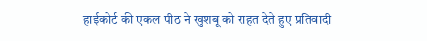हाईकोर्ट की एकल पीठ ने खुशबू को राहत देते हुए प्रतिवादी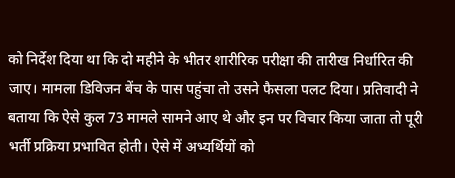को निर्देश दिया था कि दो महीने के भीतर शारीरिक परीक्षा की तारीख निर्धारित की जाए। मामला डिविजन बेंच के पास पहुंचा तो उसने फैसला पलट दिया। प्रतिवादी ने बताया कि ऐसे कुल 73 मामले सामने आए थे और इन पर विचार किया जाता तो पूरी भर्ती प्रक्रिया प्रभावित होती। ऐसे में अभ्यर्थियों को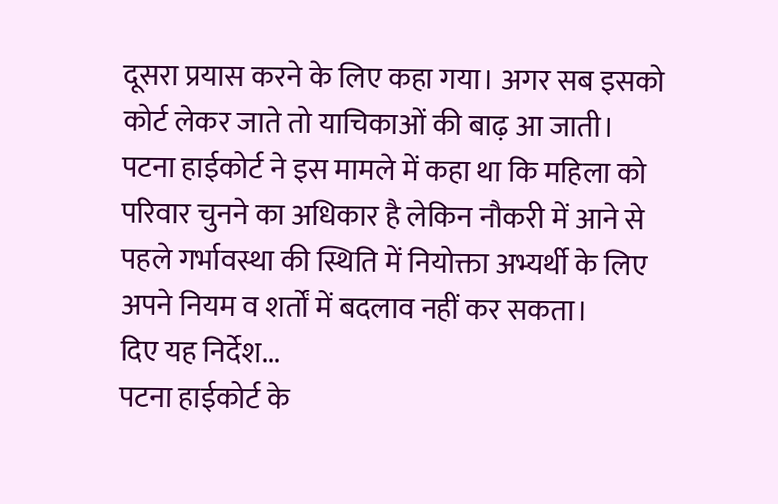दूसरा प्रयास करने के लिए कहा गया। अगर सब इसको कोर्ट लेकर जाते तो याचिकाओं की बाढ़ आ जाती।
पटना हाईकोर्ट ने इस मामले में कहा था कि महिला को परिवार चुनने का अधिकार है लेकिन नौकरी में आने से पहले गर्भावस्था की स्थिति में नियोक्ता अभ्यर्थी के लिए अपने नियम व शर्तों में बदलाव नहीं कर सकता।
दिए यह निर्देश...
पटना हाईकोर्ट के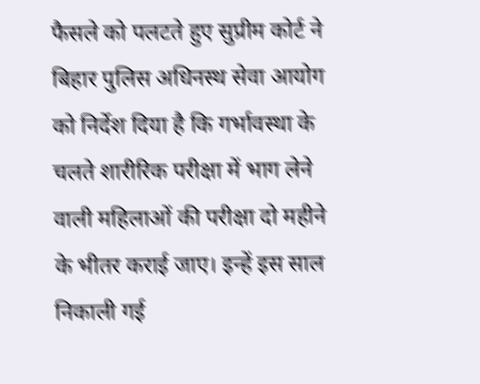फैसले को पलटते हुए सुप्रीम कोर्ट ने बिहार पुलिस अधिनस्थ सेवा आयोग को निर्देश दिया है कि गर्भावस्था के चलते शारीरिक परीक्षा में भाग लेने वाली महिलाओं की परीक्षा दो महीने के भीतर कराई जाए। इन्हें इस साल निकाली गई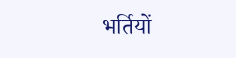भर्तियों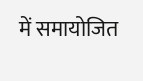में समायोजित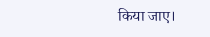किया जाए।